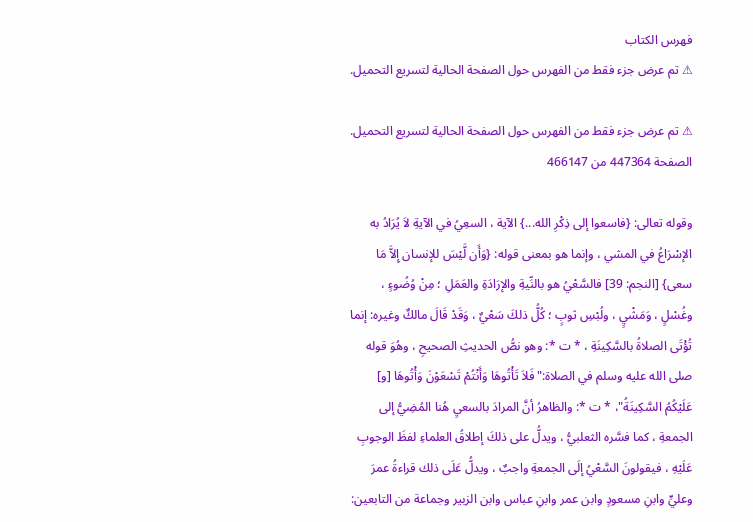فهرس الكتاب
⚠ تم عرض جزء فقط من الفهرس حول الصفحة الحالية لتسريع التحميل.

⚠ تم عرض جزء فقط من الفهرس حول الصفحة الحالية لتسريع التحميل.
الصفحة 447364 من 466147

وقوله تعالى: {فاسعوا إلى ذِكْرِ الله...} الآية ، السعِيُ في الآيةِ لاَ يُرَادُ به الإسْرَاعُ في المشي ، وإنما هو بمعنى قوله: {وَأَن لَّيْسَ للإنسان إِلاَّ مَا سعى} [النجم: 39] فالسَّعْيُ هو بالنِّيةِ والإرَادَةِ والعَمَلِ ؛ مِنْ وُضُوءٍ ، وغُسْلٍ ، وَمَشْيٍ ، ولُبْسِ ثوبٍ ؛ كُلُّ ذلكَ سَعْيٌ ، وَقَدْ قَالَ مالكٌ وغيره: إنما تُؤْتَى الصلاةُ بالسَّكِينَةِ ، * ت *: وهو نصُّ الحديثِ الصحيحِ ، وهُوَ قوله صلى الله عليه وسلم في الصلاة:"فَلاَ تَأْتُوهَا وَأَنْتُمْ تَسْعَوْنَ وَأْتُوهَا [و] عَلَيْكُمُ السَّكِينَةُ"، * ت *: والظاهرُ أنَّ المرادَ بالسعيِ هُنا المُضِيُّ إلى الجمعةِ ، كما فسَّره الثعلبيُّ ، ويدلُّ على ذلكَ إطلاقُ العلماءِ لفظَ الوجوبِ عَلَيْهِ ، فيقولونَ السَّعْيُ إلَى الجمعةِ واجبٌ ، ويدلُّ عَلَى ذلك قراءةُ عمرَ وعليٍّ وابنِ مسعودٍ وابن عمر وابنِ عباس وابن الزبير وجماعة من التابعين: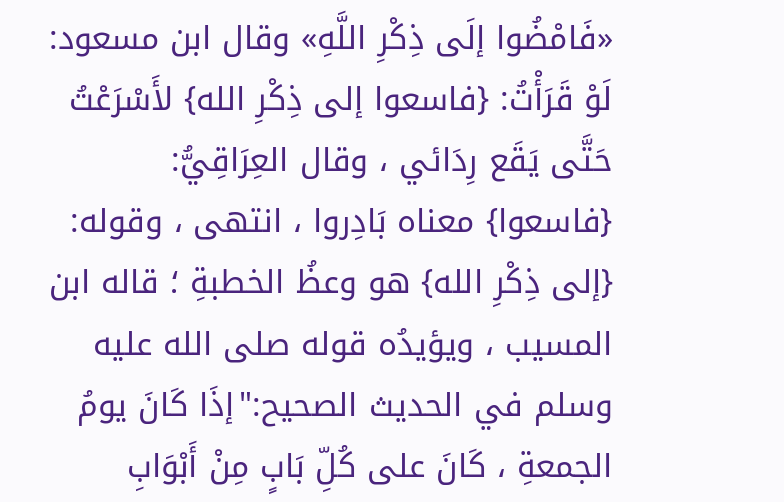«فَامْضُوا إلَى ذِكْرِ اللَّهِ» وقال ابن مسعود: لَوْ قَرَأْتُ: {فاسعوا إلى ذِكْرِ الله} لأَسْرَعْتُ حَتَّى يَقَع رِدَائي ، وقال العِرَاقِيُّ: {فاسعوا} معناه بَادِروا ، انتهى ، وقوله: {إلى ذِكْرِ الله} هو وعظُ الخطبةِ ؛ قاله ابن المسيب ، ويؤيدُه قوله صلى الله عليه وسلم في الحديث الصحيح:"إذَا كَانَ يومُ الجمعةِ ، كَانَ على كُلِّ بَابٍ مِنْ أَبْوَابِ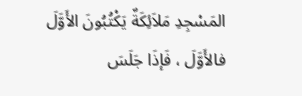المَسْجِدِ مَلاَئِكَةٌ يَكْتُبُونَ الأَوَّلَ فالأَوَّلَ ، فَإذَا جَلَسَ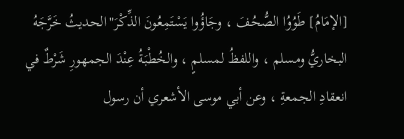[الإمَامُ] طَوُوُا الصُّحُفَ ، وجَاؤُوا يَسْتَمِعُونَ الذِّكْرَ"الحديثُ خَرَّجَهُ البخاريُّ ومسلم ، واللفظُ لمسلمٍ ، والخُطْبَةُ عِنْدَ الجمهورِ شَرْطٌ في انعقادِ الجمعةِ ، وعن أبي موسى الأشعري أن رسول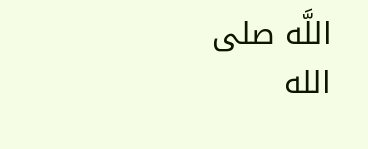اللَّه صلى الله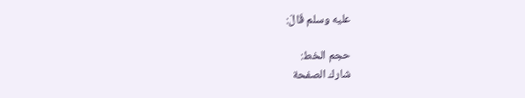عليه وسلم قَالَ:

حجم الخط:
شارك الصفحة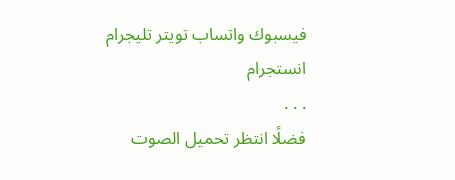فيسبوك واتساب تويتر تليجرام انستجرام
. . .
فضلًا انتظر تحميل الصوت